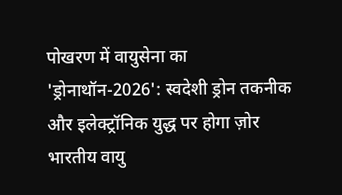पोखरण में वायुसेना का 'ड्रोनाथॉन-2026': स्वदेशी ड्रोन तकनीक और इलेक्ट्रॉनिक युद्ध पर होगा ज़ोर
भारतीय वायु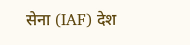सेना (IAF) देश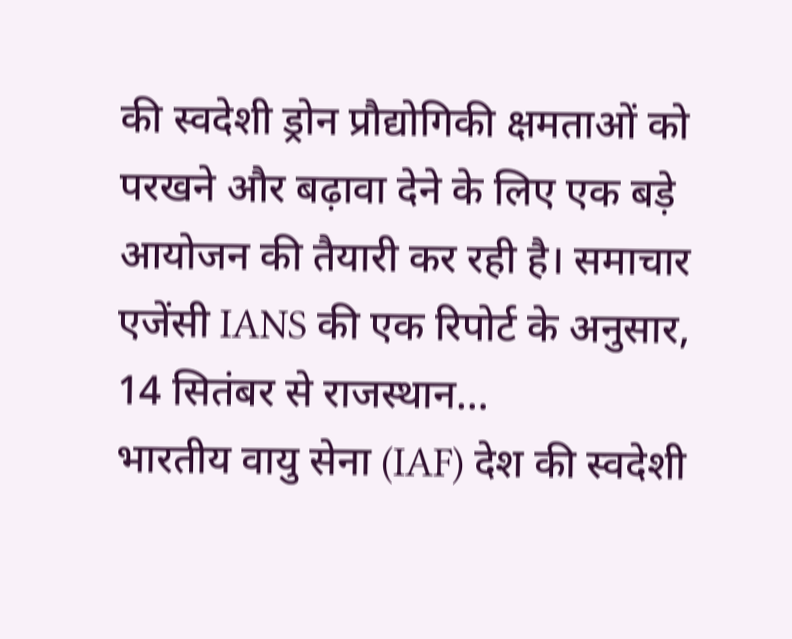की स्वदेशी ड्रोन प्रौद्योगिकी क्षमताओं को परखने और बढ़ावा देने के लिए एक बड़े आयोजन की तैयारी कर रही है। समाचार एजेंसी IANS की एक रिपोर्ट के अनुसार, 14 सितंबर से राजस्थान…
भारतीय वायु सेना (IAF) देश की स्वदेशी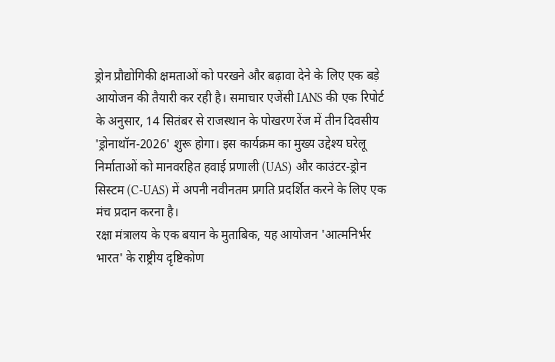ड्रोन प्रौद्योगिकी क्षमताओं को परखने और बढ़ावा देने के लिए एक बड़े आयोजन की तैयारी कर रही है। समाचार एजेंसी IANS की एक रिपोर्ट के अनुसार, 14 सितंबर से राजस्थान के पोखरण रेंज में तीन दिवसीय 'ड्रोनाथॉन-2026' शुरू होगा। इस कार्यक्रम का मुख्य उद्देश्य घरेलू निर्माताओं को मानवरहित हवाई प्रणाली (UAS) और काउंटर-ड्रोन सिस्टम (C-UAS) में अपनी नवीनतम प्रगति प्रदर्शित करने के लिए एक मंच प्रदान करना है।
रक्षा मंत्रालय के एक बयान के मुताबिक, यह आयोजन 'आत्मनिर्भर भारत' के राष्ट्रीय दृष्टिकोण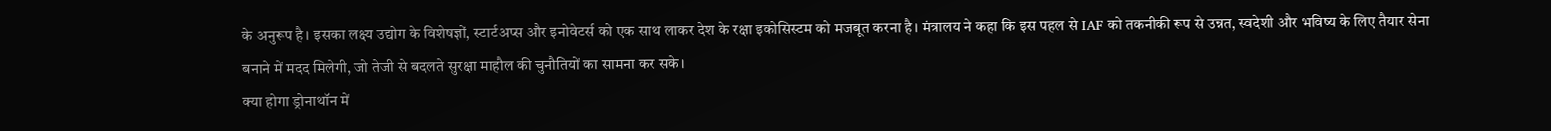के अनुरूप है। इसका लक्ष्य उद्योग के विशेषज्ञों, स्टार्टअप्स और इनोवेटर्स को एक साथ लाकर देश के रक्षा इकोसिस्टम को मजबूत करना है। मंत्रालय ने कहा कि इस पहल से IAF को तकनीकी रूप से उन्नत, स्वदेशी और भविष्य के लिए तैयार सेना बनाने में मदद मिलेगी, जो तेजी से बदलते सुरक्षा माहौल की चुनौतियों का सामना कर सके।
क्या होगा ड्रोनाथॉन में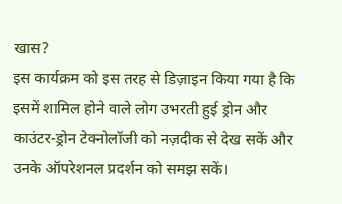खास?
इस कार्यक्रम को इस तरह से डिज़ाइन किया गया है कि इसमें शामिल होने वाले लोग उभरती हुई ड्रोन और काउंटर-ड्रोन टेक्नोलॉजी को नज़दीक से देख सकें और उनके ऑपरेशनल प्रदर्शन को समझ सकें।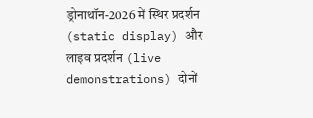ड्रोनाथॉन-2026 में स्थिर प्रदर्शन (static display) और लाइव प्रदर्शन (live demonstrations) दोनों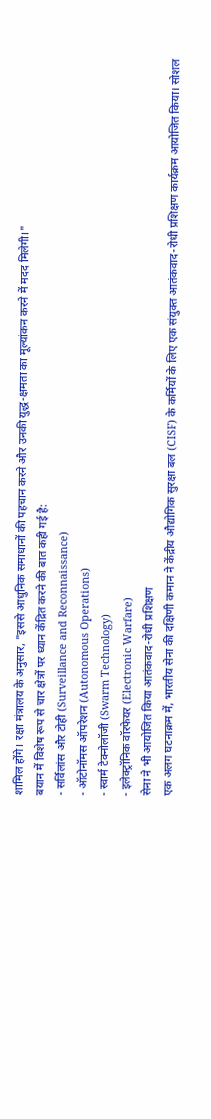शामिल होंगे। रक्षा मंत्रालय के अनुसार, "इससे आधुनिक समाधानों की पहचान करने और उनकी युद्ध-क्षमता का मूल्यांकन करने में मदद मिलेगी।"
बयान में विशेष रूप से चार क्षेत्रों पर ध्यान केंद्रित करने की बात कही गई है:
- सर्विलांस और टोही (Surveillance and Reconnaissance)
- ऑटोनॉमस ऑपरेशन (Autonomous Operations)
- स्वार्म टेक्नोलॉजी (Swarm Technology)
- इलेक्ट्रॉनिक वॉरफेयर (Electronic Warfare)
सेना ने भी आयोजित किया आतंकवाद-रोधी प्रशिक्षण
एक अलग घटनाक्रम में, भारतीय सेना की दक्षिणी कमान ने केंद्रीय औद्योगिक सुरक्षा बल (CISF) के कर्मियों के लिए एक संयुक्त आतंकवाद-रोधी प्रशिक्षण कार्यक्रम आयोजित किया। सोशल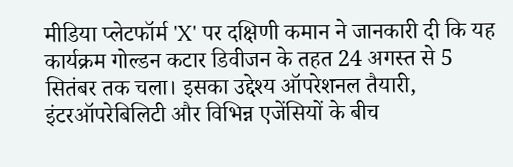मीडिया प्लेटफॉर्म 'X' पर दक्षिणी कमान ने जानकारी दी कि यह कार्यक्रम गोल्डन कटार डिवीजन के तहत 24 अगस्त से 5 सितंबर तक चला। इसका उद्देश्य ऑपरेशनल तैयारी, इंटरऑपरेबिलिटी और विभिन्न एजेंसियों के बीच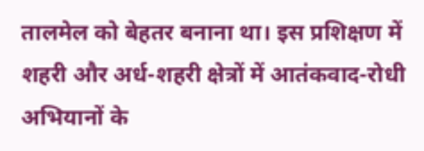तालमेल को बेहतर बनाना था। इस प्रशिक्षण में शहरी और अर्ध-शहरी क्षेत्रों में आतंकवाद-रोधी अभियानों के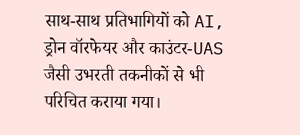साथ-साथ प्रतिभागियों को AI, ड्रोन वॉरफेयर और काउंटर-UAS जैसी उभरती तकनीकों से भी परिचित कराया गया।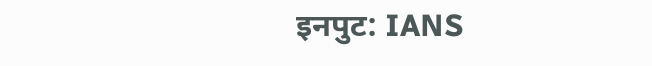इनपुट: IANS